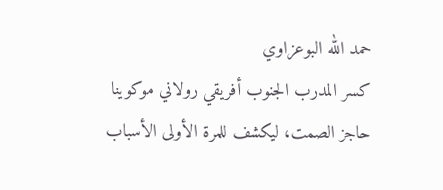حمد الله البوعزاوي
كسر المدرب الجنوب أفريقي رولاني موكوينا حاجز الصمت، ليكشف للمرة الأولى الأسباب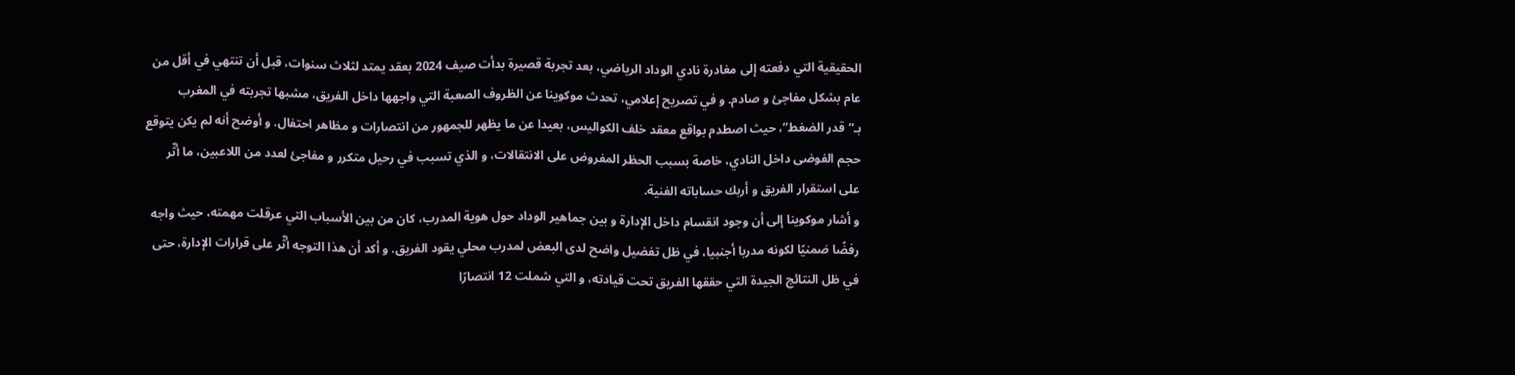الحقيقية التي دفعته إلى مغادرة نادي الوداد الرياضي، بعد تجربة قصيرة بدأت صيف 2024 بعقد يمتد لثلاث سنوات، قبل أن تنتهي في أقل من عام بشكل مفاجئ و صادم. و في تصريح إعلامي، تحدث موكوينا عن الظروف الصعبة التي واجهها داخل الفريق، مشبها تجربته في المغرب بـ”قدر الضغط”، حيث اصطدم بواقع معقد خلف الكواليس، بعيدا عن ما يظهر للجمهور من انتصارات و مظاهر احتفال. و أوضح أنه لم يكن يتوقع حجم الفوضى داخل النادي، خاصة بسبب الحظر المفروض على الانتقالات، و الذي تسبب في رحيل متكرر و مفاجئ لعدد من اللاعبين، ما أثّر على استقرار الفريق و أربك حساباته الفنية.
و أشار موكوينا إلى أن وجود انقسام داخل الإدارة و بين جماهير الوداد حول هوية المدرب، كان من بين الأسباب التي عرقلت مهمته، حيث واجه رفضًا ضمنيًا لكونه مدربا أجنبيا، في ظل تفضيل واضح لدى البعض لمدرب محلي يقود الفريق. و أكد أن هذا التوجه أثّر على قرارات الإدارة، حتى في ظل النتائج الجيدة التي حققها الفريق تحت قيادته، و التي شملت 12 انتصارًا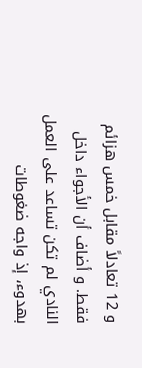و 12 تعادلاً مقابل خمس هزائم فقط. و أضاف أن الأجواء داخل النادي لم تكن تساعد على العمل بهدوء، إذ واجه ضغوطات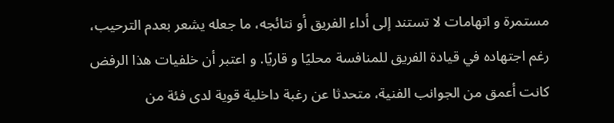مستمرة و اتهامات لا تستند إلى أداء الفريق أو نتائجه، ما جعله يشعر بعدم الترحيب، رغم اجتهاده في قيادة الفريق للمنافسة محليًا و قاريًا. و اعتبر أن خلفيات هذا الرفض كانت أعمق من الجوانب الفنية، متحدثا عن رغبة داخلية قوية لدى فئة من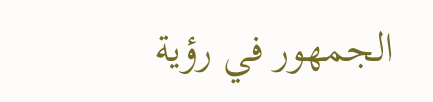الجمهور في رؤية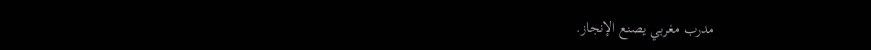مدرب مغربي يصنع الإنجاز.